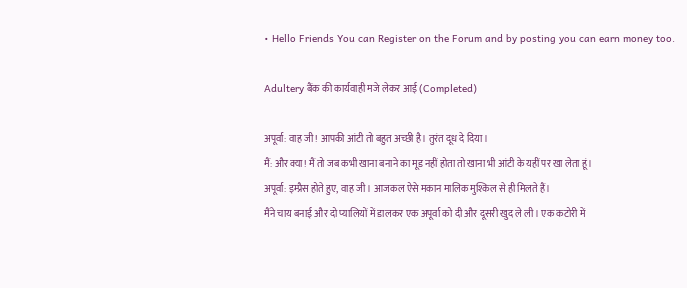• Hello Friends You can Register on the Forum and by posting you can earn money too.

Adultery बैंक की कार्यवाही मजे लेकर आई (Completed)

अपूर्वा: वाह जी! आपकी आंटी तो बहुत अच्छी है। तुरंत दूध दे दिया।
मैं: और क्या! मैं तो जब कभी खाना बनाने का मूड नहीं होता तो खाना भी आंटी के यहीं पर खा लेता हूं।
अपूर्वा: इम्प्रैस होते हुए, वाह जी। आजकल ऐसे मकान मालिक मुश्किल से ही मिलते हैं।
मैंने चाय बनाई और दो प्यालियों में डालकर एक अपूर्वा को दी और दूसरी खुद ले ली। एक कटोरी में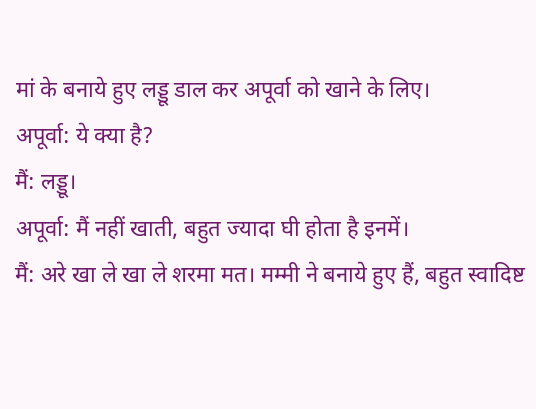मां के बनाये हुए लड्डू डाल कर अपूर्वा को खाने के लिए।
अपूर्वा: ये क्या है?
मैं: लड्डू।
अपूर्वा: मैं नहीं खाती, बहुत ज्यादा घी होता है इनमें।
मैं: अरे खा ले खा ले शरमा मत। मम्मी ने बनाये हुए हैं, बहुत स्वादिष्ट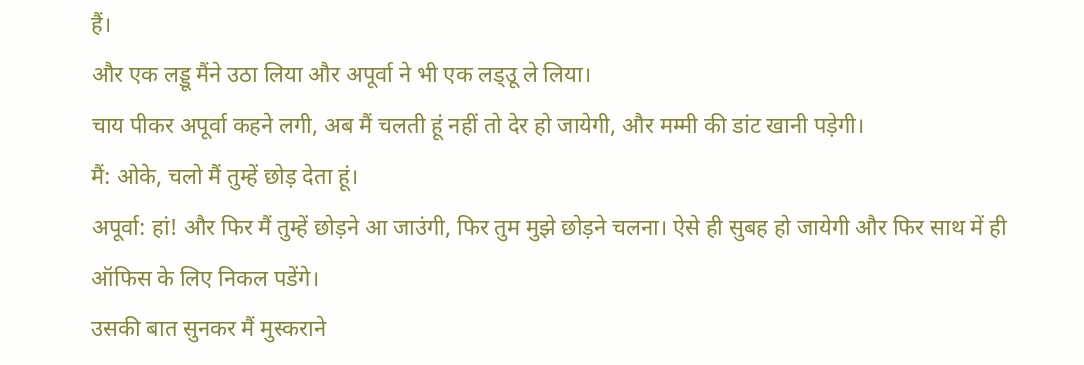हैं।
और एक लड्डू मैंने उठा लिया और अपूर्वा ने भी एक लड्उू ले लिया।
चाय पीकर अपूर्वा कहने लगी, अब मैं चलती हूं नहीं तो देर हो जायेगी, और मम्मी की डांट खानी पड़ेगी।
मैं: ओके, चलो मैं तुम्हें छोड़ देता हूं।
अपूर्वा: हां! और फिर मैं तुम्हें छोड़ने आ जाउंगी, फिर तुम मुझे छोड़ने चलना। ऐसे ही सुबह हो जायेगी और फिर साथ में ही ऑफिस के लिए निकल पडेंगे।
उसकी बात सुनकर मैं मुस्कराने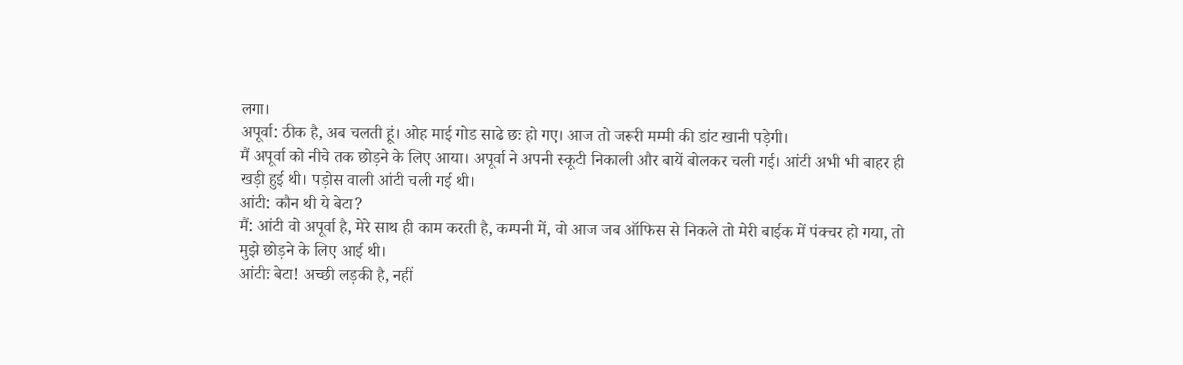लगा।
अपूर्वा: ठीक है, अब चलती हूं। ओह माई गोड साढे छः हो गए। आज तो जरूरी मम्मी की डांट खानी पड़ेगी।
मैं अपूर्वा को नीचे तक छोड़ने के लिए आया। अपूर्वा ने अपनी स्कूटी निकाली और बायें बोलकर चली गई। आंटी अभी भी बाहर ही खड़ी हुई थी। पड़ोस वाली आंटी चली गई थी।
आंटी: कौन थी ये बेटा?
मैं: आंटी वो अपूर्वा है, मेरे साथ ही काम करती है, कम्पनी में, वो आज जब ऑफिस से निकले तो मेरी बाईक में पंक्चर हो गया, तो मुझे छोड़ने के लिए आई थी।
आंटीः बेटा! अच्छी लड़की है, नहीं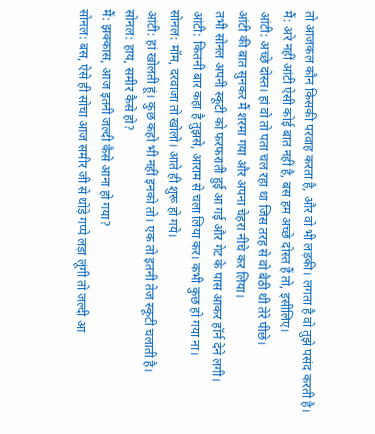तो आजकल कौन किसकी परवाह करता है, और वो भी लड़की। लगता है वो तुझे पसंद करती है।
मैं: अरे नहीं आंटी ऐसी कोई बात नहीं है, बस हम अच्छे दोस्त हैं तो, इसीलिए।
आंटी: अच्छे दोस्त। हां वो तो पता चल रहा था जिस तरह से वो बैठी थी तेरे पीछे।
आंटी की बात सुनकर मैं शरमा गया और अपना चेहरा नीचे कर लिया।
तभी सोनल अपनी स्कूटी को फरफराती हुई आ गई और गेट के पास आकर हॉर्न देने लगी।
आंटी: कितनी बार कहा है तुझसे, आराम से चला लिया कर। कभी कुछ हो गया ना।
सोनल: मॉम, दरवाजा तो खोलो। आते ही शुरू हो गये।
आंटी: हां खोलती हूं। कुछ कहो भी नहीं इनको तो। एक तो इतनी तेज स्कूटी चलाती है।
सोनल: हाय, समीर कैसे हो?
मैं: झक्कास, आज इतनी जल्दी कैसे आना हो गया?
सोनल: बस, ऐसे ही सोचा आज समीर जी से थोड़े गप्पे लड़ा लूंगी तो जल्दी आ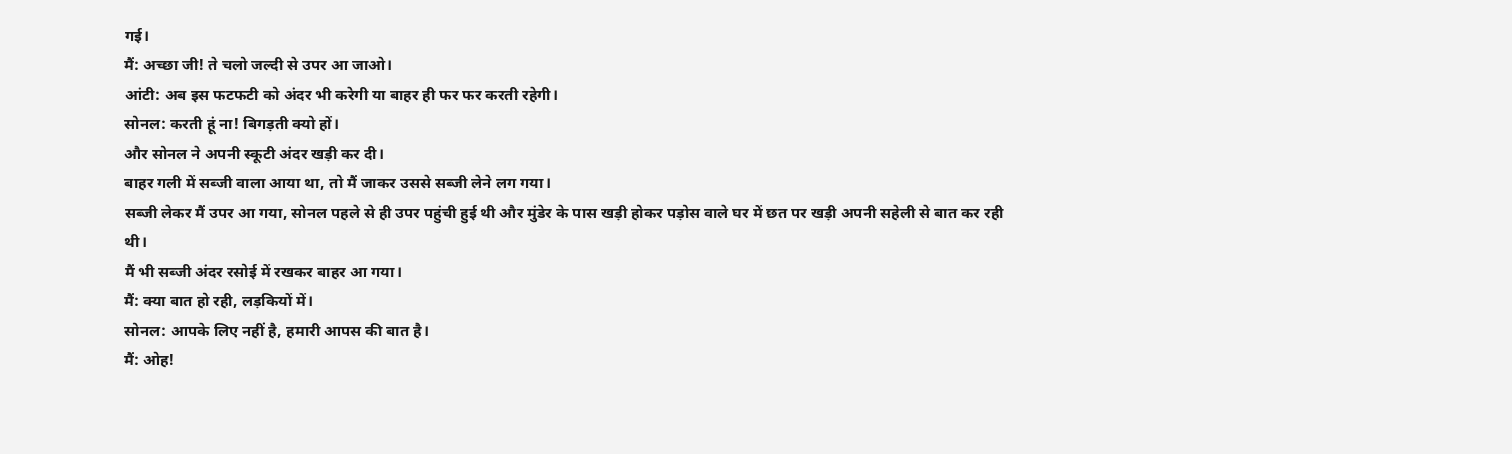गई।
मैं: अच्छा जी! ते चलो जल्दी से उपर आ जाओ।
आंटी: अब इस फटफटी को अंदर भी करेगी या बाहर ही फर फर करती रहेगी।
सोनल: करती हूं ना! बिगड़ती क्यो हों।
और सोनल ने अपनी स्कूटी अंदर खड़ी कर दी।
बाहर गली में सब्जी वाला आया था, तो मैं जाकर उससे सब्जी लेने लग गया।
सब्जी लेकर मैं उपर आ गया, सोनल पहले से ही उपर पहुंची हुई थी और मुंडेर के पास खड़ी होकर पड़ोस वाले घर में छत पर खड़ी अपनी सहेली से बात कर रही थी।
मैं भी सब्जी अंदर रसोई में रखकर बाहर आ गया।
मैं: क्या बात हो रही, लड़कियों में।
सोनल: आपके लिए नहीं है, हमारी आपस की बात है।
मैं: ओह!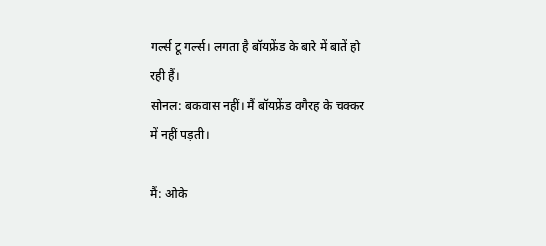गर्ल्स टू गर्ल्स। लगता है बॉयफ्रेंड के बारे में बातें हो रही हैं।
सोनल: बकवास नहीं। मैं बॉयफ्रेंड वगैरह के चक्कर में नहीं पड़ती।

मैं: ओके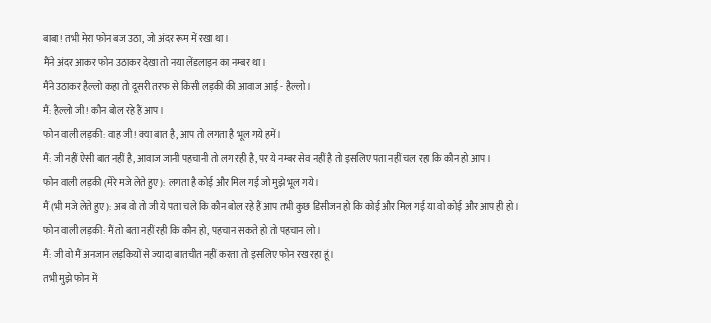बाबा! तभी मेरा फोन बज उठा, जो अंदर रूम में रखा था।
मैंने अंदर आकर फोन उठाकर देखा तो नया लेंडलाइन का नम्बर था।
मैंने उठाकर हैल्लो कहा तो दूसरी तरफ से किसी लड़की की आवाज आई - हैल्लो।
मैं: हैल्लो जी! कौन बोल रहे हैं आप।
फोन वाली लड़की: वाह जी! क्या बात है, आप तो लगता है भूल गये हमें।
मैं: जी नहीं ऐसी बात नहीं है, आवाज जानी पहचानी तो लग रही है, पर ये नम्बर सेव नहीं है तो इसलिए पता नहीं चल रहा कि कौन हो आप।
फोन वाली लड़की (मेरे मजे लेते हुए): लगता है कोई और मिल गई जो मुझे भूल गये।
मैं (भी मजे लेते हुए): अब वो तो जी ये पता चले कि कौन बोल रहे हैं आप तभी कुछ डिसीजन हो कि कोई और मिल गई या वो कोई और आप ही हो।
फोन वाली लड़की: मैं तो बता नहीं रही कि कौन हो, पहचान सकते हो तो पहचान लो।
मैं: जी वो मैं अनजान लड़कियों से ज्यादा बातचीत नहीं करता तो इसलिए फोन रख रहा हूं।
तभी मुझे फोन में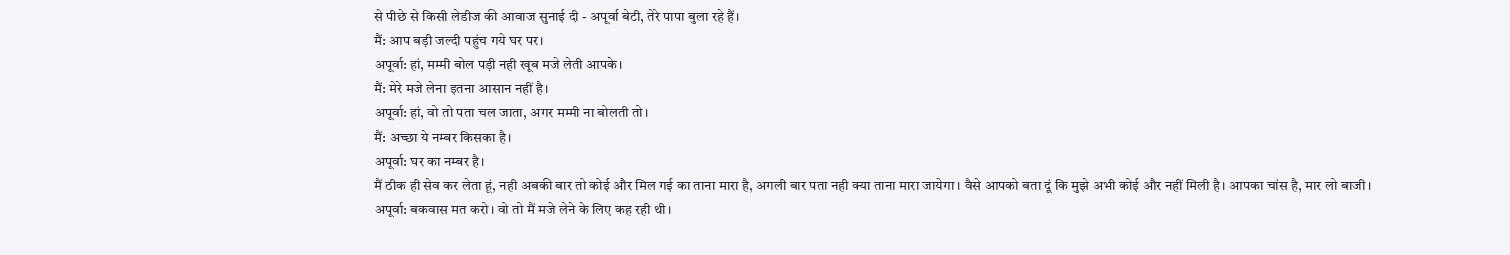से पीछे से किसी लेडीज की आवाज सुनाई दी - अपूर्वा बेटी, तेरे पापा बुला रहे हैं।
मैं: आप बड़ी जल्दी पहुंच गये घर पर।
अपूर्वा: हां, मम्मी बोल पड़ी नही खूब मजे लेती आपके।
मैं: मेरे मजे लेना इतना आसान नहीं है।
अपूर्वा: हां, वो तो पता चल जाता, अगर मम्मी ना बोलती तो।
मैं: अच्छा ये नम्बर किसका है।
अपूर्वा: घर का नम्बर है।
मैं ठीक ही सेव कर लेता हूं, नही अबकी बार तो कोई और मिल गई का ताना मारा है, अगली बार पता नही क्या ताना मारा जायेगा। वैसे आपको बता दूं कि मुझे अभी कोई और नहीं मिली है। आपका चांस है, मार लो बाजी।
अपूर्वा: बकवास मत करो। वो तो मैं मजे लेने के लिए कह रही थी।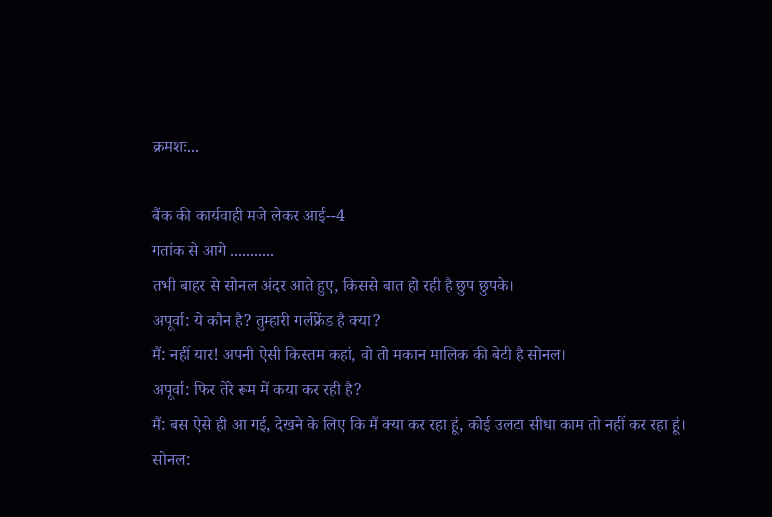क्रमशः...

बैंक की कार्यवाही मजे लेकर आई--4
गतांक से आगे ...........
तभी बाहर से सोनल अंदर आते हुए, किससे बात हो रही है छुप छुपके।
अपूर्वा: ये कौन है? तुम्हारी गर्लफ्रेंड है क्या?
मैं: नहीं यार! अपनी ऐसी किस्तम कहां, वो तो मकान मालिक की बेटी है सोनल।
अपूर्वा: फिर तेरे रूम में कया कर रही है?
मैं: बस ऐसे ही आ गई, देखने के लिए कि मैं क्या कर रहा हूं, कोई उलटा सीधा काम तो नहीं कर रहा हूं।
सोनल: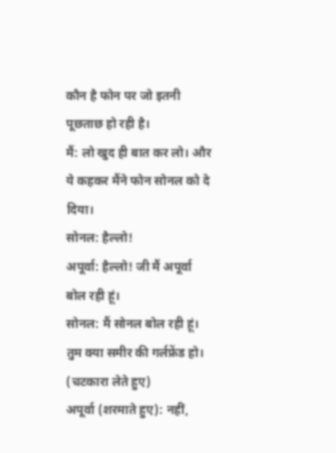कौन है फोन पर जो इतनी पूछताछ हो रही है।
मैं: लो खुद ही बात कर लो। और ये कहकर मैंने फोन सोनल को दे दिया।
सोनल: हैल्लो!
अपूर्वा: हैल्लो! जी मैं अपूर्वा बोल रही हूं।
सोनल: मैं सोनल बोल रही हूं। तुम क्या समीर की गर्लफ्रेंड हो। (चटकारा लेते हुए)
अपूर्वा (शरमाते हुए): नहीं,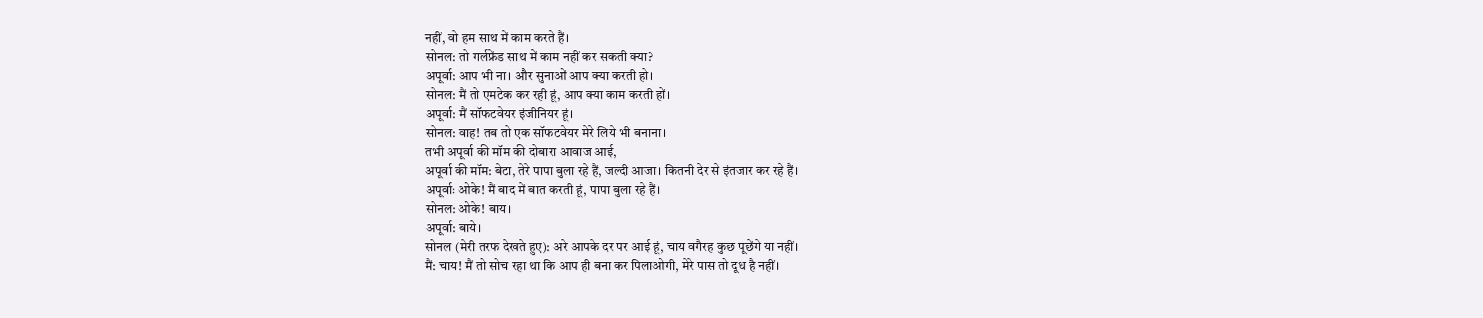नहीं, वो हम साथ में काम करते हैं।
सोनल: तो गर्लफ्रेंड साथ में काम नहीं कर सकती क्या?
अपूर्वा: आप भी ना। और सुनाओं आप क्या करती हो।
सोनल: मैं तो एमटेक कर रही हूं, आप क्या काम करती हों।
अपूर्वा: मैं सॉफटवेयर इंजीनियर हूं।
सोनल: वाह! तब तो एक सॉफटवेयर मेरे लिये भी बनाना।
तभी अपूर्वा की मॉम की दोबारा आवाज आई,
अपूर्वा की मॉम: बेटा, तेरे पापा बुला रहे हैं, जल्दी आजा। कितनी देर से इंतजार कर रहे हैं।
अपूर्वाः ओके! मैं बाद में बात करती हूं, पापा बुला रहे हैं।
सोनल: ओके! बाय।
अपूर्वा: बाये।
सोनल (मेरी तरफ देखते हुए): अरे आपके दर पर आई हूं, चाय वगैरह कुछ पूछेंगे या नहीं।
मैं: चाय! मैं तो सोच रहा था कि आप ही बना कर पिलाओगी, मेरे पास तो दूध है नहीं।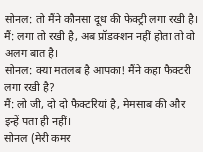सोनल: तो मैंने कौनसा दूध की फेक्ट्री लगा रखी है।
मैं: लगा तो रखी है, अब प्रॉडक्शन नहीं होता तो वो अलग बात है।
सोनल: क्या मतलब है आपका! मैंने कहा फैक्टरी लगा रखी है?
मैं: लो जी, दो दो फैक्टरियां है, मेमसाब की और इन्हें पता ही नहीं।
सोनल (मेरी कमर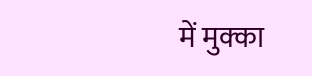में मुक्का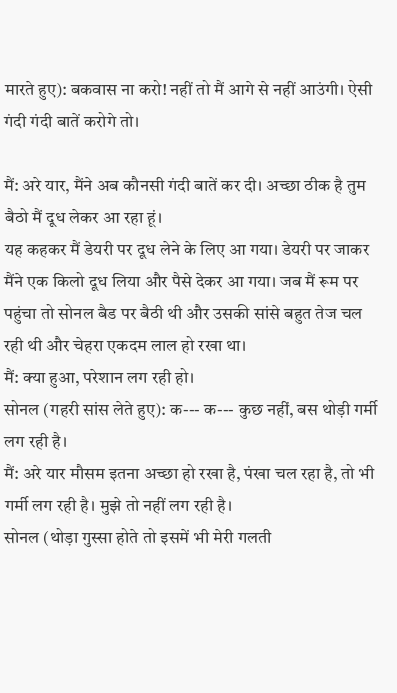मारते हुए): बकवास ना करो! नहीं तो मैं आगे से नहीं आउंगी। ऐसी गंदी गंदी बातें करोगे तो।

मैं: अरे यार, मैंने अब कौनसी गंदी बातें कर दी। अच्छा ठीक है तुम बैठो मैं दूध लेकर आ रहा हूं।
यह कहकर मैं डेयरी पर दूध लेने के लिए आ गया। डेयरी पर जाकर मैंने एक किलो दूध लिया और पैसे देकर आ गया। जब मैं रूम पर पहुंचा तो सोनल बैड पर बैठी थी और उसकी सांसे बहुत तेज चल रही थी और चेहरा एकदम लाल हो रखा था।
मैं: क्या हुआ, परेशान लग रही हो।
सोनल (गहरी सांस लेते हुए): क--- क--- कुछ नहीं, बस थोड़ी गर्मी लग रही है।
मैं: अरे यार मौसम इतना अच्छा हो रखा है, पंखा चल रहा है, तो भी गर्मी लग रही है। मुझे तो नहीं लग रही है।
सोनल (थोड़ा गुस्सा होते तो इसमें भी मेरी गलती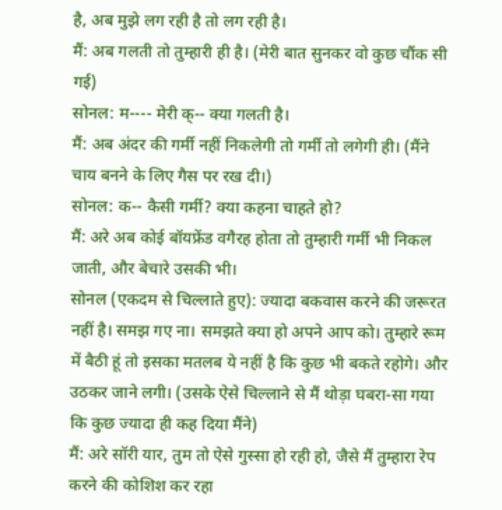है, अब मुझे लग रही है तो लग रही है।
मैं: अब गलती तो तुम्हारी ही है। (मेरी बात सुनकर वो कुछ चौंक सी गई)
सोनल: म---- मेरी क्-- क्या गलती है।
मैं: अब अंदर की गर्मी नहीं निकलेगी तो गर्मी तो लगेगी ही। (मैंने चाय बनने के लिए गैस पर रख दी।)
सोनल: क-- कैसी गर्मी? क्या कहना चाहते हो?
मैं: अरे अब कोई बॉयफ्रेंड वगैरह होता तो तुम्हारी गर्मी भी निकल जाती, और बेचारे उसकी भी।
सोनल (एकदम से चिल्लाते हुए): ज्यादा बकवास करने की जरूरत नहीं है। समझ गए ना। समझते क्या हो अपने आप को। तुम्हारे रूम में बैठी हूं तो इसका मतलब ये नहीं है कि कुछ भी बकते रहोगे। और उठकर जाने लगी। (उसके ऐसे चिल्लाने से मैं थोड़ा घबरा-सा गया कि कुछ ज्यादा ही कह दिया मैंने)
मैं: अरे सॉरी यार, तुम तो ऐसे गुस्सा हो रही हो, जैसे मैं तुम्हारा रेप करने की कोशिश कर रहा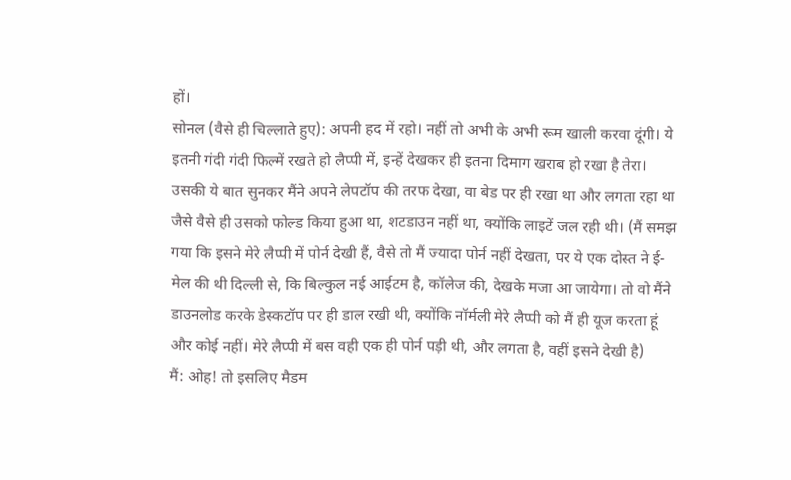हों।
सोनल (वैसे ही चिल्लाते हुए): अपनी हद में रहो। नहीं तो अभी के अभी रूम खाली करवा दूंगी। ये इतनी गंदी गंदी फिल्में रखते हो लैप्पी में, इन्हें देखकर ही इतना दिमाग खराब हो रखा है तेरा।
उसकी ये बात सुनकर मैंने अपने लेपटॉप की तरफ देखा, वा बेड पर ही रखा था और लगता रहा था जैसे वैसे ही उसको फोल्ड किया हुआ था, शटडाउन नहीं था, क्योंकि लाइटें जल रही थी। (मैं समझ गया कि इसने मेरे लैप्पी में पोर्न देखी हैं, वैसे तो मैं ज्यादा पोर्न नहीं देखता, पर ये एक दोस्त ने ई-मेल की थी दिल्ली से, कि बिल्कुल नई आईटम है, कॉलेज की, देखके मजा आ जायेगा। तो वो मैंने डाउनलोड करके डेस्कटॉप पर ही डाल रखी थी, क्योंकि नॉर्मली मेरे लैप्पी को मैं ही यूज करता हूं और कोई नहीं। मेरे लैप्पी में बस वही एक ही पोर्न पड़ी थी, और लगता है, वहीं इसने देखी है)
मैं: ओह! तो इसलिए मैडम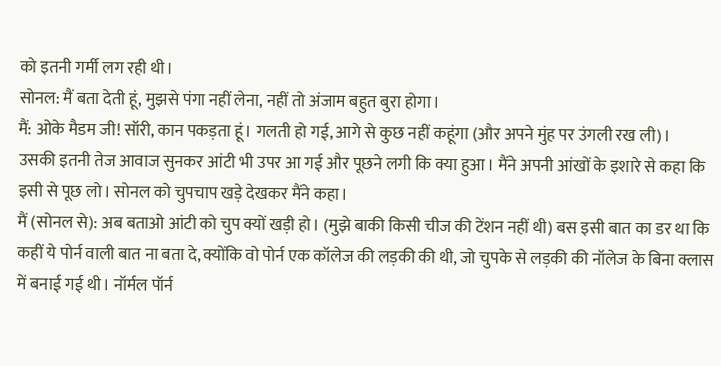को इतनी गर्मी लग रही थी।
सोनल: मैं बता देती हूं, मुझसे पंगा नहीं लेना, नहीं तो अंजाम बहुत बुरा होगा।
मैं: ओके मैडम जी! सॉरी, कान पकड़ता हूं। गलती हो गई, आगे से कुछ नहीं कहूंगा (और अपने मुंह पर उंगली रख ली)।
उसकी इतनी तेज आवाज सुनकर आंटी भी उपर आ गई और पूछने लगी कि क्या हुआ। मैंने अपनी आंखों के इशारे से कहा कि इसी से पूछ लो। सोनल को चुपचाप खड़े देखकर मैंने कहा।
मैं (सोनल से): अब बताओ आंटी को चुप क्यों खड़ी हो। (मुझे बाकी किसी चीज की टेंशन नहीं थी) बस इसी बात का डर था कि कहीं ये पोर्न वाली बात ना बता दे, क्योंकि वो पोर्न एक कॉलेज की लड़की की थी, जो चुपके से लड़की की नॉलेज के बिना क्लास में बनाई गई थी। नॉर्मल पॉर्न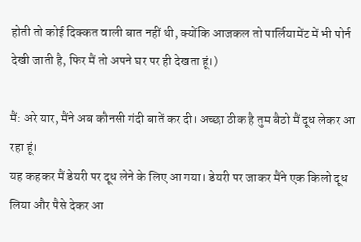होती तो कोई दिक्कत वाली बात नहीं थी, क्योंकि आजकल तो पार्लियामेंट में भी पोर्न देखी जाती है, फिर मैं तो अपने घर पर ही देखता हूं।)

मैं: अरे यार, मैंने अब कौनसी गंदी बातें कर दी। अच्छा ठीक है तुम बैठो मैं दूध लेकर आ रहा हूं।
यह कहकर मैं डेयरी पर दूध लेने के लिए आ गया। डेयरी पर जाकर मैंने एक किलो दूध लिया और पैसे देकर आ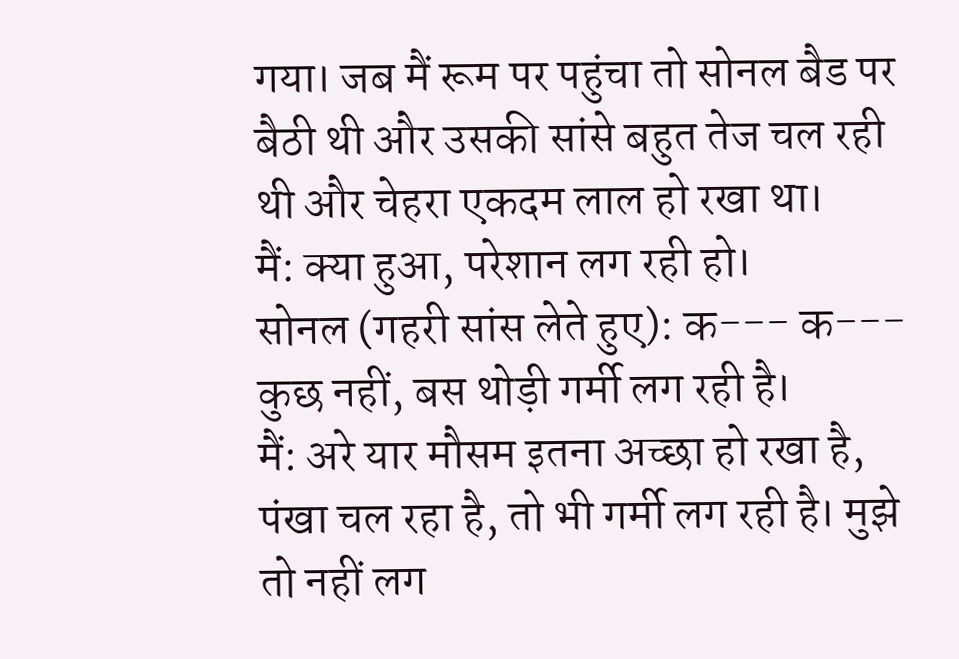गया। जब मैं रूम पर पहुंचा तो सोनल बैड पर बैठी थी और उसकी सांसे बहुत तेज चल रही थी और चेहरा एकदम लाल हो रखा था।
मैं: क्या हुआ, परेशान लग रही हो।
सोनल (गहरी सांस लेते हुए): क--- क--- कुछ नहीं, बस थोड़ी गर्मी लग रही है।
मैं: अरे यार मौसम इतना अच्छा हो रखा है, पंखा चल रहा है, तो भी गर्मी लग रही है। मुझे तो नहीं लग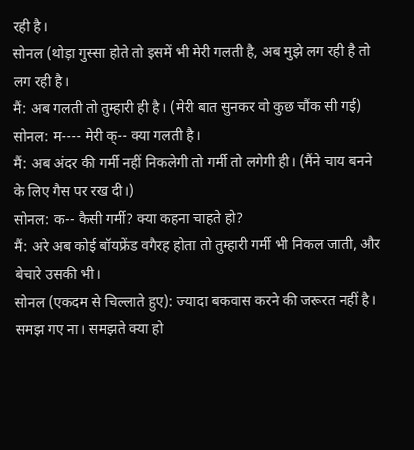रही है।
सोनल (थोड़ा गुस्सा होते तो इसमें भी मेरी गलती है, अब मुझे लग रही है तो लग रही है।
मैं: अब गलती तो तुम्हारी ही है। (मेरी बात सुनकर वो कुछ चौंक सी गई)
सोनल: म---- मेरी क्-- क्या गलती है।
मैं: अब अंदर की गर्मी नहीं निकलेगी तो गर्मी तो लगेगी ही। (मैंने चाय बनने के लिए गैस पर रख दी।)
सोनल: क-- कैसी गर्मी? क्या कहना चाहते हो?
मैं: अरे अब कोई बॉयफ्रेंड वगैरह होता तो तुम्हारी गर्मी भी निकल जाती, और बेचारे उसकी भी।
सोनल (एकदम से चिल्लाते हुए): ज्यादा बकवास करने की जरूरत नहीं है। समझ गए ना। समझते क्या हो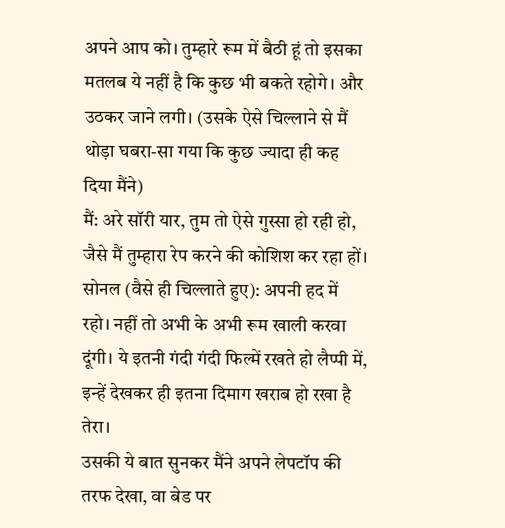अपने आप को। तुम्हारे रूम में बैठी हूं तो इसका मतलब ये नहीं है कि कुछ भी बकते रहोगे। और उठकर जाने लगी। (उसके ऐसे चिल्लाने से मैं थोड़ा घबरा-सा गया कि कुछ ज्यादा ही कह दिया मैंने)
मैं: अरे सॉरी यार, तुम तो ऐसे गुस्सा हो रही हो, जैसे मैं तुम्हारा रेप करने की कोशिश कर रहा हों।
सोनल (वैसे ही चिल्लाते हुए): अपनी हद में रहो। नहीं तो अभी के अभी रूम खाली करवा दूंगी। ये इतनी गंदी गंदी फिल्में रखते हो लैप्पी में, इन्हें देखकर ही इतना दिमाग खराब हो रखा है तेरा।
उसकी ये बात सुनकर मैंने अपने लेपटॉप की तरफ देखा, वा बेड पर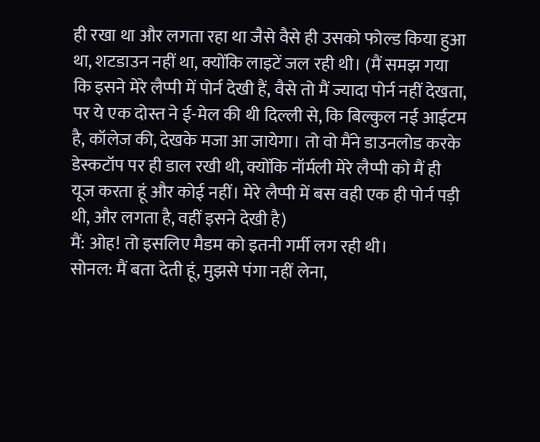ही रखा था और लगता रहा था जैसे वैसे ही उसको फोल्ड किया हुआ था, शटडाउन नहीं था, क्योंकि लाइटें जल रही थी। (मैं समझ गया कि इसने मेरे लैप्पी में पोर्न देखी हैं, वैसे तो मैं ज्यादा पोर्न नहीं देखता, पर ये एक दोस्त ने ई-मेल की थी दिल्ली से, कि बिल्कुल नई आईटम है, कॉलेज की, देखके मजा आ जायेगा। तो वो मैंने डाउनलोड करके डेस्कटॉप पर ही डाल रखी थी, क्योंकि नॉर्मली मेरे लैप्पी को मैं ही यूज करता हूं और कोई नहीं। मेरे लैप्पी में बस वही एक ही पोर्न पड़ी थी, और लगता है, वहीं इसने देखी है)
मैं: ओह! तो इसलिए मैडम को इतनी गर्मी लग रही थी।
सोनल: मैं बता देती हूं, मुझसे पंगा नहीं लेना,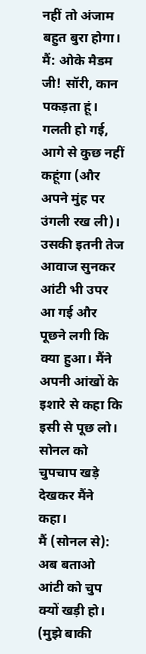नहीं तो अंजाम बहुत बुरा होगा।
मैं: ओके मैडम जी! सॉरी, कान पकड़ता हूं। गलती हो गई, आगे से कुछ नहीं कहूंगा (और अपने मुंह पर उंगली रख ली)।
उसकी इतनी तेज आवाज सुनकर आंटी भी उपर आ गई और पूछने लगी कि क्या हुआ। मैंने अपनी आंखों के इशारे से कहा कि इसी से पूछ लो। सोनल को चुपचाप खड़े देखकर मैंने कहा।
मैं (सोनल से): अब बताओ आंटी को चुप क्यों खड़ी हो। (मुझे बाकी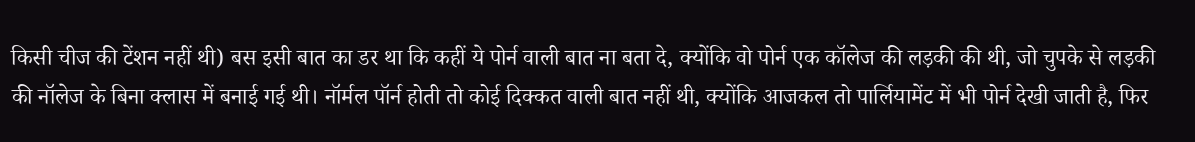किसी चीज की टेंशन नहीं थी) बस इसी बात का डर था कि कहीं ये पोर्न वाली बात ना बता दे, क्योंकि वो पोर्न एक कॉलेज की लड़की की थी, जो चुपके से लड़की की नॉलेज के बिना क्लास में बनाई गई थी। नॉर्मल पॉर्न होती तो कोई दिक्कत वाली बात नहीं थी, क्योंकि आजकल तो पार्लियामेंट में भी पोर्न देखी जाती है, फिर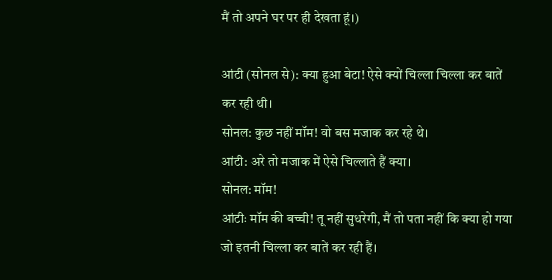मैं तो अपने घर पर ही देखता हूं।)

आंटी (सोनल से): क्या हुआ बेटा! ऐसे क्यों चिल्ला चिल्ला कर बातें कर रही थी।
सोनल: कुछ नहीं मॉम! वो बस मजाक कर रहे थे।
आंटी: अरे तो मजाक में ऐसे चिल्लाते हैं क्या।
सोनल: मॉम!
आंटीः मॉम की बच्ची! तू नहीं सुधरेगी, मैं तो पता नहीं कि क्या हो गया जो इतनी चिल्ला कर बातें कर रही हैं।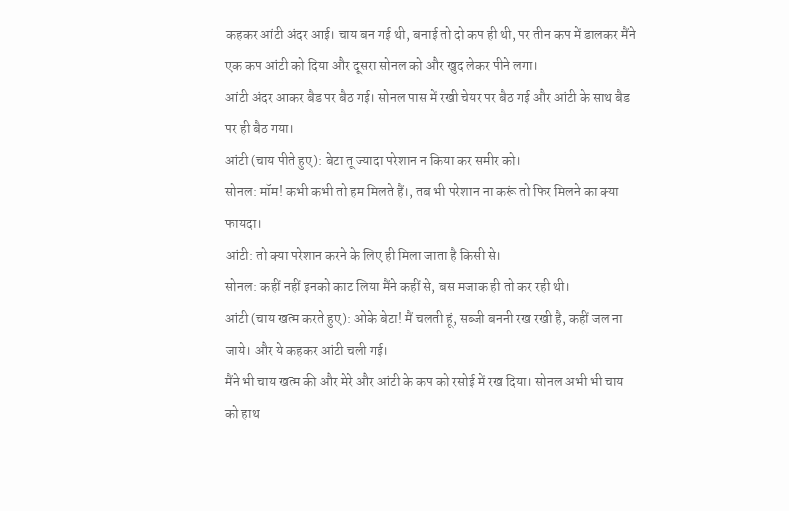कहकर आंटी अंदर आई। चाय बन गई थी, बनाई तो दो कप ही थी, पर तीन कप में डालकर मैंने एक कप आंटी को दिया और दूसरा सोनल को और खुद लेकर पीने लगा।
आंटी अंदर आकर बैड पर बैठ गई। सोनल पास में रखी चेयर पर बैठ गई और आंटी के साथ बैड पर ही बैठ गया।
आंटी (चाय पीते हुए): बेटा तू ज्यादा परेशान न किया कर समीर को।
सोनल: मॉम! कभी कभी तो हम मिलते हैं।, तब भी परेशान ना करूं तो फिर मिलने का क्या फायदा।
आंटी: तो क्या परेशान करने के लिए ही मिला जाता है किसी से।
सोनल: कहीं नहीं इनको काट लिया मैंने कहीं से, बस मजाक ही तो कर रही थी।
आंटी (चाय खत्म करते हुए): ओके बेटा! मैं चलती हूं, सब्जी बननी रख रखी है, कहीं जल ना जाये। और ये कहकर आंटी चली गई।
मैंने भी चाय खत्म की और मेरे और आंटी के कप को रसोई में रख दिया। सोनल अभी भी चाय को हाथ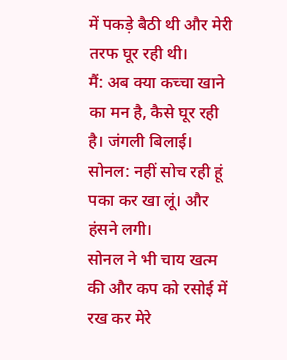में पकड़े बैठी थी और मेरी तरफ घूर रही थी।
मैं: अब क्या कच्चा खाने का मन है, कैसे घूर रही है। जंगली बिलाई।
सोनल: नहीं सोच रही हूं पका कर खा लूं। और हंसने लगी।
सोनल ने भी चाय खत्म की और कप को रसोई में रख कर मेरे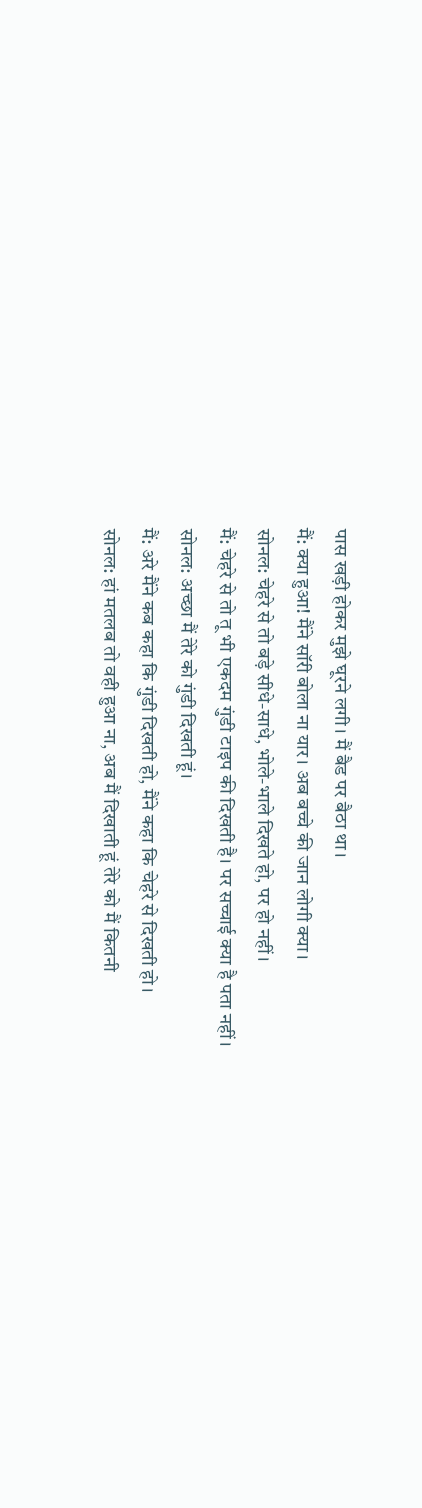पास खड़ी होकर मुझे घूरने लगी। मैं बैड पर बैठा था।
मैं: क्या हुआ! मैंने सॉरी बोला ना यार। अब बच्चे की जान लोगी क्या।
सोनल: चेहरे से तो बड़े सीधे-साधे, भोले-भाले दिखते हो, पर हो नहीं।
मैं: चेहरे से तो तू भी एकदम गुंडी टाइप की दिखती है। पर सच्चाई क्या है पता नहीं।
सोनल: अच्छा मैं तेरे को गुंडी दिखती हूं।
मैं: अरे मैंने कब कहा कि गुंडी दिखती हो, मैंने कहा कि चेहरे से दिखती हो।
सोनल: हां मतलब तो वही हुआ ना, अब मैं दिखाती हूं तेरे को मैं कितनी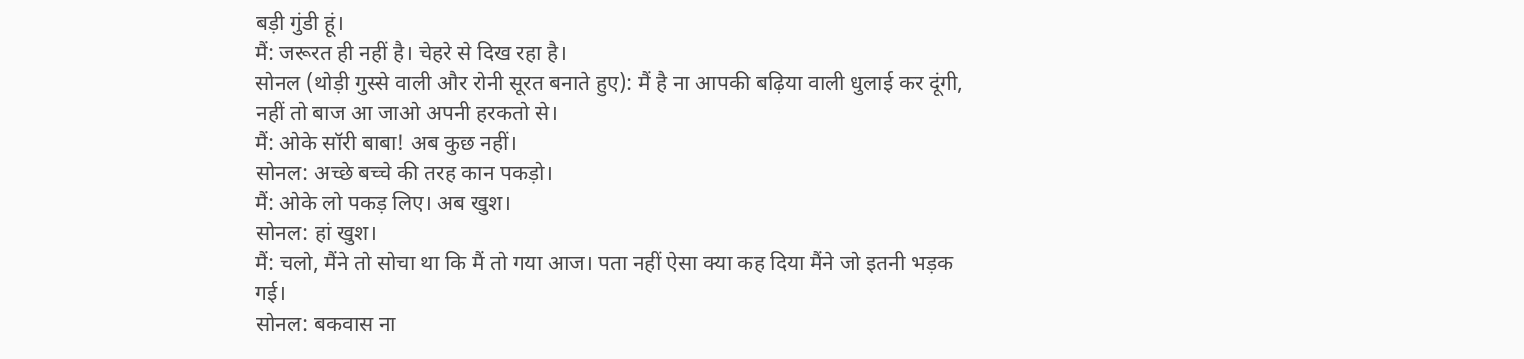बड़ी गुंडी हूं।
मैं: जरूरत ही नहीं है। चेहरे से दिख रहा है।
सोनल (थोड़ी गुस्से वाली और रोनी सूरत बनाते हुए): मैं है ना आपकी बढ़िया वाली धुलाई कर दूंगी, नहीं तो बाज आ जाओ अपनी हरकतो से।
मैं: ओके सॉरी बाबा! अब कुछ नहीं।
सोनल: अच्छे बच्चे की तरह कान पकड़ो।
मैं: ओके लो पकड़ लिए। अब खुश।
सोनल: हां खुश।
मैं: चलो, मैंने तो सोचा था कि मैं तो गया आज। पता नहीं ऐसा क्या कह दिया मैंने जो इतनी भड़क गई।
सोनल: बकवास ना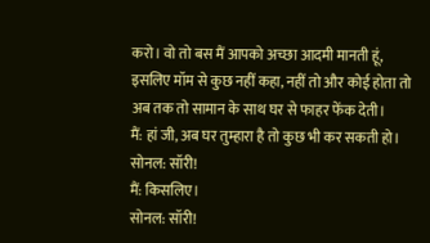करो। वो तो बस मैं आपको अच्छा आदमी मानती हूं, इसलिए मॉम से कुछ नहीं कहा, नहीं तो और कोई होता तो अब तक तो सामान के साथ घर से फाहर फेंक देती।
मैं: हां जी, अब घर तुम्हारा है तो कुछ भी कर सकती हो।
सोनल: सॉरी!
मैं: किसलिए।
सोनल: सॉरी!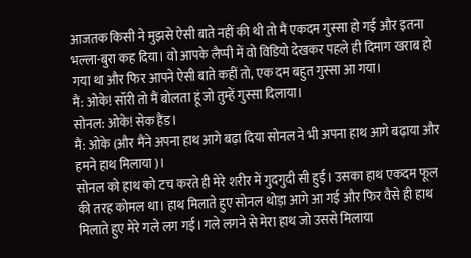आजतक किसी ने मुझसे ऐसी बाते नहीं की थी तो मैं एकदम गुस्सा हो गई और इतना भल्ला-बुरा कह दिया। वो आपके लैप्पी में वो विडियो देखकर पहले ही दिमाग खराब हो गया था और फिर आपने ऐसी बाते कहीं तो, एक दम बहुत गुस्सा आ गया।
मैं: ओके! सॉरी तो मैं बोलता हूं जो तुम्हें गुस्सा दिलाया।
सोनल: ओके! सेक हैंड।
मैं: ओके (और मैंने अपना हाथ आगे बढ़ा दिया सोनल ने भी अपना हाथ आगे बढ़ाया और हमने हाथ मिलाया)।
सोनल को हाथ को टच करते ही मेरे शरीर में गुदगुदी सी हुई। उसका हाथ एकदम फूल की तरह कोमल था। हाथ मिलाते हुए सोनल थोड़ा आगे आ गई और फिर वैसे ही हाथ मिलाते हुए मेरे गले लग गई। गले लगने से मेरा हाथ जो उससे मिलाया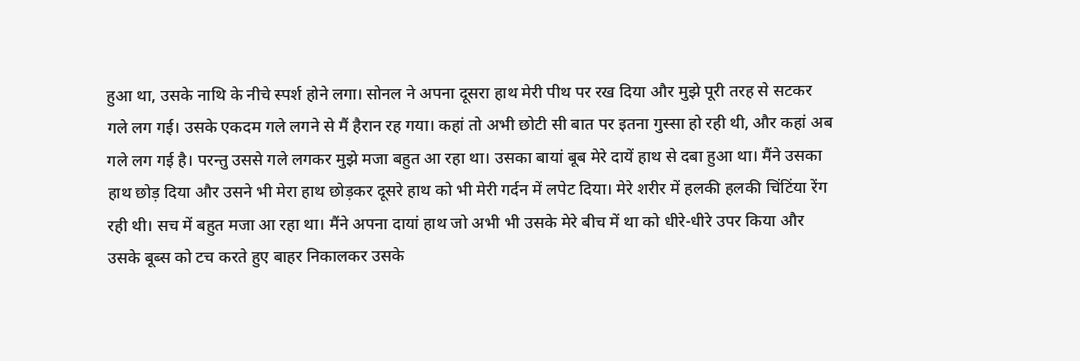हुआ था, उसके नाथि के नीचे स्पर्श होने लगा। सोनल ने अपना दूसरा हाथ मेरी पीथ पर रख दिया और मुझे पूरी तरह से सटकर गले लग गई। उसके एकदम गले लगने से मैं हैरान रह गया। कहां तो अभी छोटी सी बात पर इतना गुस्सा हो रही थी, और कहां अब गले लग गई है। परन्तु उससे गले लगकर मुझे मजा बहुत आ रहा था। उसका बायां बूब मेरे दायें हाथ से दबा हुआ था। मैंने उसका हाथ छोड़ दिया और उसने भी मेरा हाथ छोड़कर दूसरे हाथ को भी मेरी गर्दन में लपेट दिया। मेरे शरीर में हलकी हलकी चिंटिंया रेंग रही थी। सच में बहुत मजा आ रहा था। मैंने अपना दायां हाथ जो अभी भी उसके मेरे बीच में था को धीरे-धीरे उपर किया और उसके बूब्स को टच करते हुए बाहर निकालकर उसके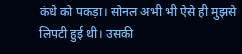कंधे को पकड़ा। सोनल अभी भी ऐसे ही मुझसे लिपटी हुई थी। उसकी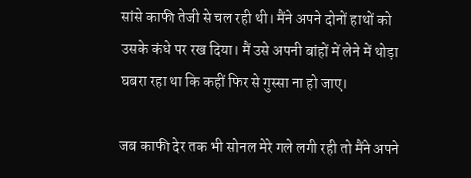सांसे काफी तेजी से चल रही थी। मैंने अपने दोनों हाथों को उसके कंधे पर रख दिया। मैं उसे अपनी बांहों में लेने में थोड़ा घबरा रहा था कि कहीं फिर से गुस्सा ना हो जाए।

जब काफी देर तक भी सोनल मेरे गले लगी रही तो मैंने अपने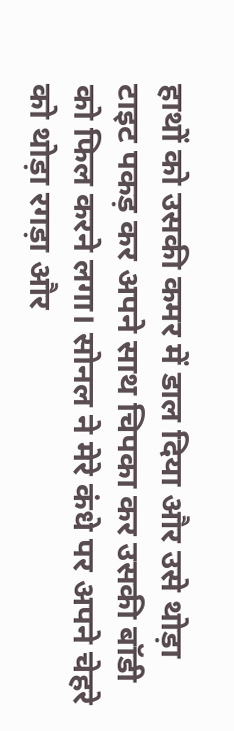हाथों को उसकी कमर में डाल दिया और उसे थोड़ा टाइट पकड़ कर अपने साथ चिपका कर उसकी बॉडी को फिल करने लगा। सोनल ने मेरे कंधे पर अपने चेहरे को थोड़ा रगड़ा और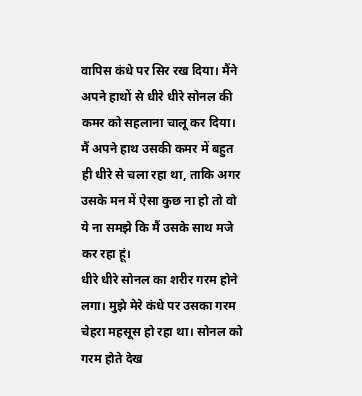वापिस कंधे पर सिर रख दिया। मैंने अपने हाथों से धीरे धीरे सोनल की कमर को सहलाना चालू कर दिया। मैं अपने हाथ उसकी कमर में बहुत ही धीरे से चला रहा था, ताकि अगर उसके मन में ऐसा कुछ ना हो तो वो ये ना समझे कि मैं उसके साथ मजे कर रहा हूं।
धीरे धीरे सोनल का शरीर गरम होने लगा। मुझे मेरे कंधे पर उसका गरम चेहरा महसूस हो रहा था। सोनल को गरम होते देख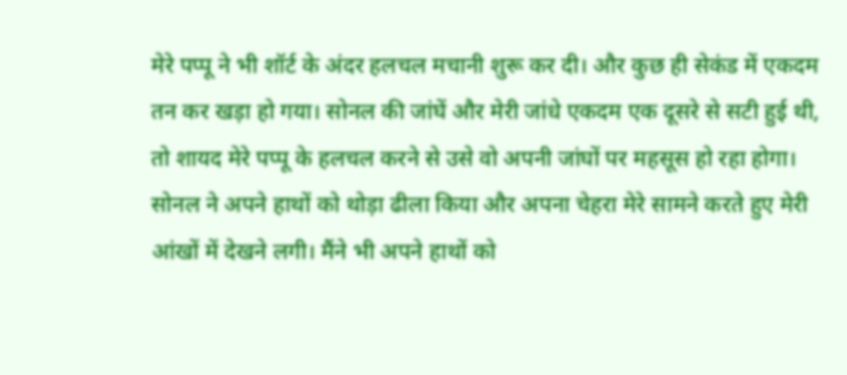मेरे पप्पू ने भी शॉर्ट के अंदर हलचल मचानी शुरू कर दी। और कुछ ही सेकंड में एकदम तन कर खड़ा हो गया। सोनल की जांघें और मेरी जांधे एकदम एक दूसरे से सटी हुई थी, तो शायद मेरे पप्पू के हलचल करने से उसे वो अपनी जांघों पर महसूस हो रहा होगा। सोनल ने अपने हाथों को थोड़ा ढीला किया और अपना चेहरा मेरे सामने करते हुए मेरी आंखों में देखने लगी। मैंने भी अपने हाथों को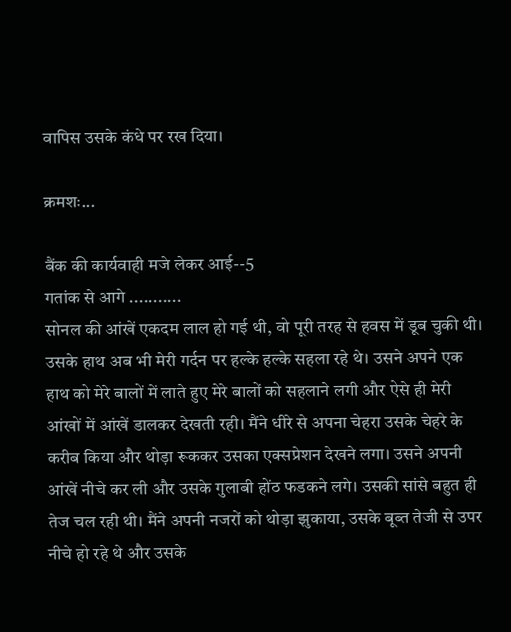वापिस उसके कंधे पर रख दिया।

क्रमशः...

बैंक की कार्यवाही मजे लेकर आई--5
गतांक से आगे ...........
सोनल की आंखें एकदम लाल हो गई थी, वो पूरी तरह से हवस में डूब चुकी थी। उसके हाथ अब भी मेरी गर्दन पर हल्के हल्के सहला रहे थे। उसने अपने एक हाथ को मेरे बालों में लाते हुए मेरे बालों को सहलाने लगी और ऐसे ही मेरी आंखों में आंखें डालकर देखती रही। मैंने धीरे से अपना चेहरा उसके चेहरे के करीब किया और थोड़ा रूककर उसका एक्सप्रेशन देखने लगा। उसने अपनी आंखें नीचे कर ली और उसके गुलाबी होंठ फडकने लगे। उसकी सांसे बहुत ही तेज चल रही थी। मैंने अपनी नजरों को थोड़ा झुकाया, उसके बूब्त तेजी से उपर नीचे हो रहे थे और उसके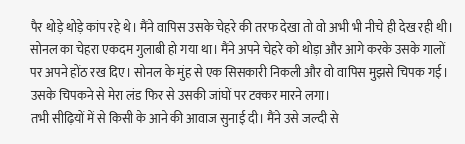पैर थोड़े थोड़े कांप रहे थे। मैंने वापिस उसके चेहरे की तरफ देखा तो वो अभी भी नीचे ही देख रही थी। सोनल का चेहरा एकदम गुलाबी हो गया था। मैंने अपने चेहरे को थोड़ा और आगे करके उसके गालों पर अपने होंठ रख दिए। सोनल के मुंह से एक सिसकारी निकली और वो वापिस मुझसे चिपक गई। उसके चिपकने से मेरा लंड फिर से उसकी जांघों पर टक्कर मारने लगा।
तभी सीढ़ियों में से किसी के आने की आवाज सुनाई दी। मैंने उसे जल्दी से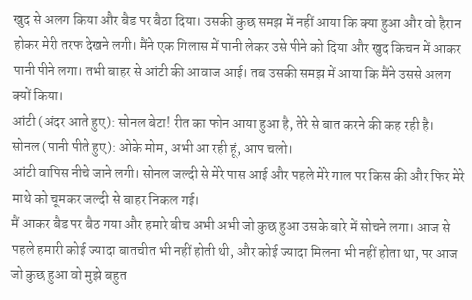खुद से अलग किया और बैड पर बैठा दिया। उसकी कुछ समझ में नहीं आया कि क्या हुआ और वो हैरान होकर मेरी तरफ देखने लगी। मैंने एक गिलास में पानी लेकर उसे पीने को दिया और खुद किचन में आकर पानी पीने लगा। तभी बाहर से आंटी की आवाज आई। तब उसकी समझ में आया कि मैंने उससे अलग क्यों किया।
आंटी (अंदर आते हुए): सोनल बेटा! रीत का फोन आया हुआ है, तेरे से बात करने की कह रही है।
सोनल (पानी पीते हुए): ओके मोम, अभी आ रही हूं, आप चलो।
आंटी वापिस नीचे जाने लगी। सोनल जल्दी से मेरे पास आई और पहले मेरे गाल पर किस की और फिर मेरे माथे को चूमकर जल्दी से बाहर निकल गई।
मैं आकर बैड पर बैठ गया और हमारे बीच अभी अभी जो कुछ हुआ उसके बारे में सोचने लगा। आज से पहले हमारी कोई ज्यादा बातचीत भी नहीं होती थी, और कोई ज्यादा मिलना भी नहीं होता था, पर आज जो कुछ हुआ वो मुझे बहुत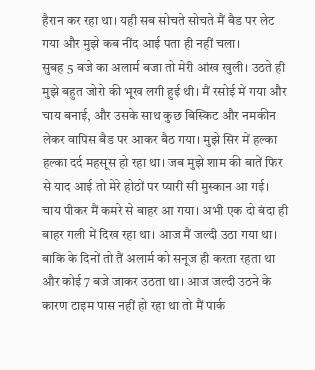हैरान कर रहा था। यही सब सोचते सोचते मैं बैड पर लेट गया और मुझे कब नींद आई पता ही नहीं चला।
सुबह 5 बजे का अलार्म बजा तो मेरी आंख खुली। उठते ही मुझे बहुत जोरो की भूख लगी हुई थी। मैं रसोई में गया और चाय बनाई, और उसके साथ कुछ बिस्किट और नमकीन लेकर वापिस बैड पर आकर बैठ गया। मुझे सिर में हल्का हल्का दर्द महसूस हो रहा था। जब मुझे शाम की बातें फिर से याद आई तो मेरे होठों पर प्यारी सी मुस्कान आ गई। चाय पीकर मैं कमरे से बाहर आ गया। अभी एक दो बंदा ही बाहर गली में दिख रहा था। आज मैं जल्दी उठा गया था। बाकि के दिनों तो तैं अलार्म को सनूज ही करता रहता था और कोई 7 बजे जाकर उठता था। आज जल्दी उठने के कारण टाइम पास नहीं हो रहा था तो मैं पार्क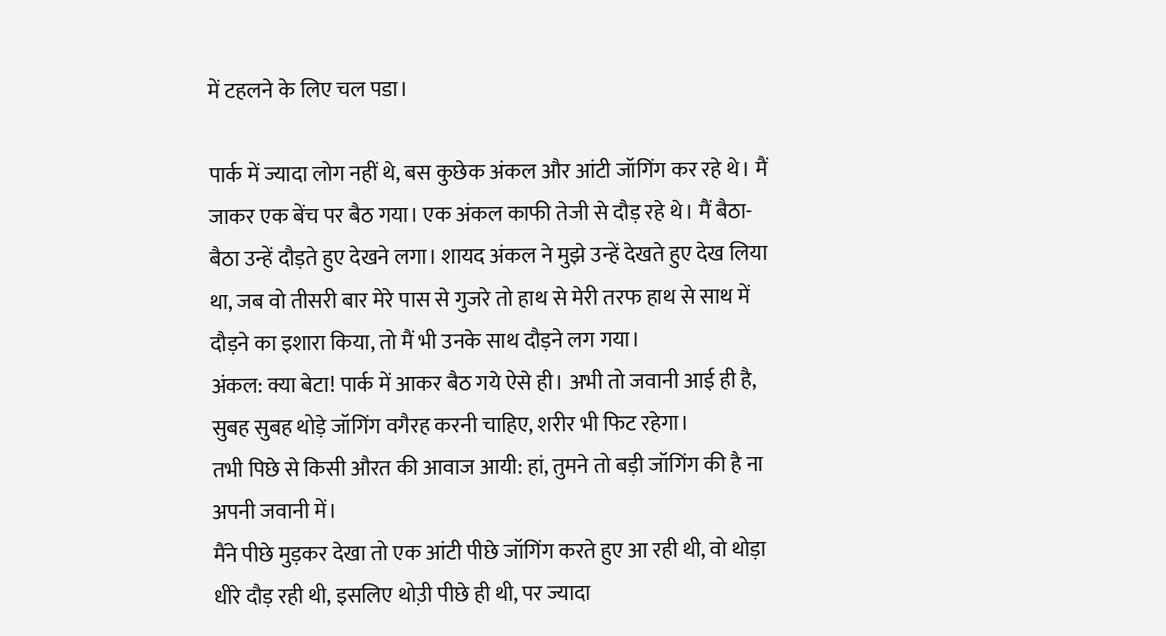में टहलने के लिए चल पडा।

पार्क में ज्यादा लोग नहीं थे, बस कुछेक अंकल और आंटी जॉगिंग कर रहे थे। मैं जाकर एक बेंच पर बैठ गया। एक अंकल काफी तेजी से दौड़ रहे थे। मैं बैठा-बैठा उन्हें दौड़ते हुए देखने लगा। शायद अंकल ने मुझे उन्हें देखते हुए देख लिया था, जब वो तीसरी बार मेरे पास से गुजरे तो हाथ से मेरी तरफ हाथ से साथ में दौड़ने का इशारा किया, तो मैं भी उनके साथ दौड़ने लग गया।
अंकल: क्या बेटा! पार्क में आकर बैठ गये ऐसे ही। अभी तो जवानी आई ही है, सुबह सुबह थोड़े जॉगिंग वगैरह करनी चाहिए, शरीर भी फिट रहेगा।
तभी पिछे से किसी औरत की आवाज आयी: हां, तुमने तो बड़ी जॉगिंग की है ना अपनी जवानी में।
मैंने पीछे मुड़कर देखा तो एक आंटी पीछे जॉगिंग करते हुए आ रही थी, वो थोड़ा धीरे दौड़ रही थी, इसलिए थोउ़ी पीछे ही थी, पर ज्यादा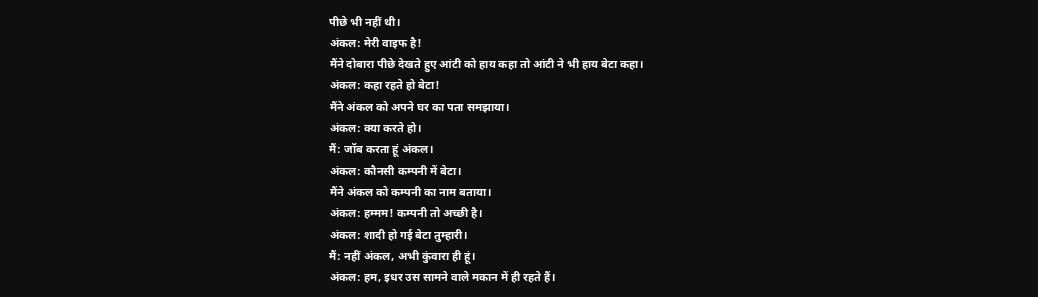पीछे भी नहीं थी।
अंकल: मेरी वाइफ है!
मैंने दोबारा पीछे देखते हुए आंटी को हाय कहा तो आंटी ने भी हाय बेटा कहा।
अंकल: कहा रहते हो बेटा!
मैंने अंकल को अपने घर का पता समझाया।
अंकल: क्या करते हो।
मैं: जॉब करता हूं अंकल।
अंकल: कौनसी कम्पनी में बेटा।
मैंने अंकल को कम्पनी का नाम बताया।
अंकल: हम्मम! कम्पनी तो अच्छी है।
अंकल: शादी हो गई बेटा तुम्हारी।
मैं: नहीं अंकल, अभी कुंवारा ही हूं।
अंकल: हम, इधर उस सामने वाले मकान में ही रहते हैं।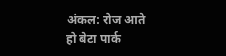अंकल: रोज आते हो बेटा पार्क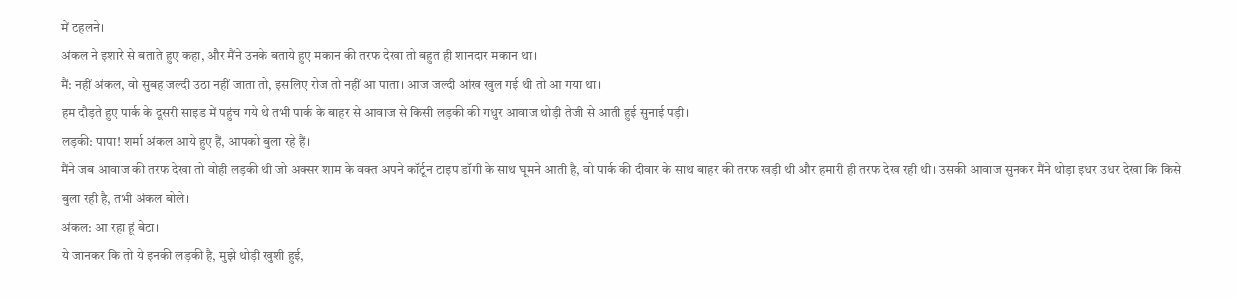में टहलने।
अंकल ने इशारे से बताते हुए कहा, और मैंने उनके बताये हुए मकान की तरफ देखा तो बहुत ही शानदार मकान था।
मैं: नहीं अंकल, वो सुबह जल्दी उठा नहीं जाता तो, इसलिए रोज तो नहीं आ पाता। आज जल्दी आंख खुल गई थी तो आ गया था।
हम दौड़ते हुए पार्क के दूसरी साइड में पहुंच गये थे तभी पार्क के बाहर से आवाज से किसी लड़की की गधुर आवाज थोड़ी तेजी से आती हुई सुनाई पड़ी।
लड़की: पापा! शर्मा अंकल आये हुए हैं, आपको बुला रहे हैं।
मैंने जब आवाज की तरफ देखा तो वोही लड़की थी जो अक्सर शाम के वक्त अपने कॉर्टून टाइप डॉगी के साथ घूमने आती है, वो पार्क की दीवार के साथ बाहर की तरफ खड़ी थी और हमारी ही तरफ देख रही थी। उसकी आवाज सुनकर मैंने थोड़ा इधर उधर देखा कि किसे बुला रही है, तभी अंकल बोले।
अंकल: आ रहा हूं बेटा।
ये जानकर कि तो ये इनकी लड़की है, मुझे थोड़ी खुशी हुई,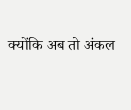क्योंकि अब तो अंकल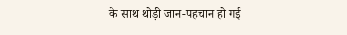के साथ थोड़ी जान-पहचान हो गई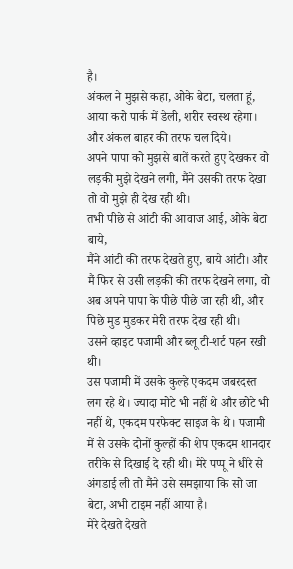है।
अंकल ने मुझसे कहा, ओके बेटा, चलता हूं, आया करो पार्क में डेली, शरीर स्वस्थ रहेगा। और अंकल बाहर की तरफ चल दिये।
अपने पापा को मुझसे बातें करते हुए देखकर वो लड़की मुझे देखने लगी, मैंने उसकी तरफ देखा तो वो मुझे ही देख रही थी।
तभी पीछे से आंटी की आवाज आई, ओके बेटा बाये,
मैंने आंटी की तरफ देखते हुए, बाये आंटी। और मैं फिर से उसी लड़की की तरफ देखने लगा, वो अब अपने पापा के पीछे पीछे जा रही थी, और पिछे मुड मुडकर मेरी तरफ देख रही थी।
उसने व्हाइट पजामी और ब्लू टी-शर्ट पहन रखी थी।
उस पजामी में उसके कुल्हे एकदम जबरदस्त लग रहे थे। ज्यादा मोटे भी नहीं थे और छोटे भी नहीं थे, एकदम परफेक्ट साइज के थे। पजामी में से उसके दोनों कुल्हों की शेप एकदम शानदार तरीके से दिखाई दे रही थी। मेरे पप्पू ने धीरे से अंगडाई ली तो मैंने उसे समझाया कि सो जा बेटा, अभी टाइम नहीं आया है।
मेरे देखते देखते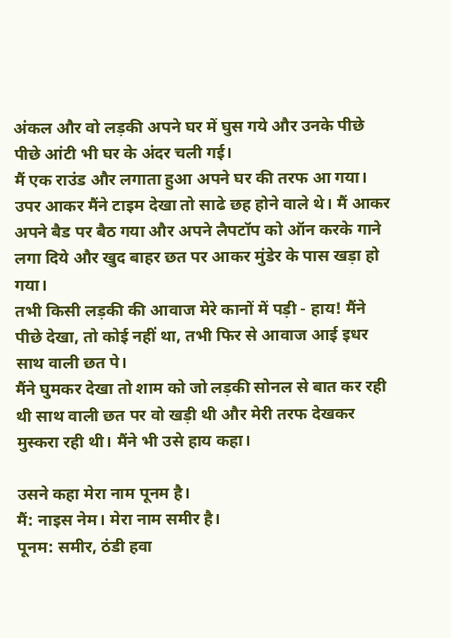अंकल और वो लड़की अपने घर में घुस गये और उनके पीछे पीछे आंटी भी घर के अंदर चली गई।
मैं एक राउंड और लगाता हुआ अपने घर की तरफ आ गया।
उपर आकर मैंने टाइम देखा तो साढे छह होने वाले थे। मैं आकर अपने बैड पर बैठ गया और अपने लैपटॉप को ऑन करके गाने लगा दिये और खुद बाहर छत पर आकर मुंडेर के पास खड़ा हो गया।
तभी किसी लड़की की आवाज मेरे कानों में पड़ी - हाय! मैंने पीछे देखा, तो कोई नहीं था, तभी फिर से आवाज आई इधर साथ वाली छत पे।
मैंने घुमकर देखा तो शाम को जो लड़की सोनल से बात कर रही थी साथ वाली छत पर वो खड़ी थी और मेरी तरफ देखकर मुस्करा रही थी। मैंने भी उसे हाय कहा।

उसने कहा मेरा नाम पूनम है।
मैं: नाइस नेम। मेरा नाम समीर है।
पूनम: समीर, ठंडी हवा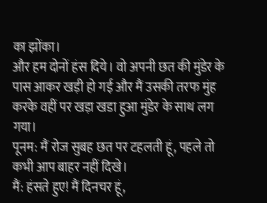का झोंका।
और हम दोनों हंस दिये। वो अपनी छत की मुंडेर के पास आकर खड़ी हो गई और मैं उसकी तरफ मुंह करके वहीं पर खड़ा खडा हुआ मुंडेर के साथ लग गया।
पूनम: मैं रोज सुबह छत पर टहलती हूं, पहले तो कभी आप बाहर नहीं दिखे।
मैं: हंसते हुए! मैं दिनचर हूं,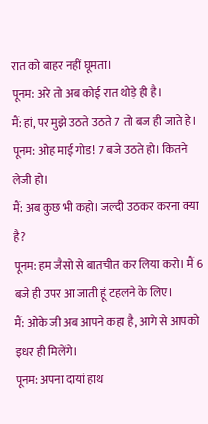रात को बाहर नहीं घूमता।
पूनम: अरे तो अब कोई रात थोड़े ही है।
मैं: हां, पर मुझे उठते उठते 7 तो बज ही जाते हे।
पूनम: ओह माई गोड! 7 बजे उठते हो। कितने लेजी हो।
मैं: अब कुछ भी कहो। जल्दी उठकर करना क्या है?
पूनम: हम जैसो से बातचीत कर लिया करो। मैं 6 बजे ही उपर आ जाती हूं टहलने के लिए।
मैं: ओके जी अब आपने कहा है, आगे से आपको इधर ही मिलेंगे।
पूनम: अपना दायां हाथ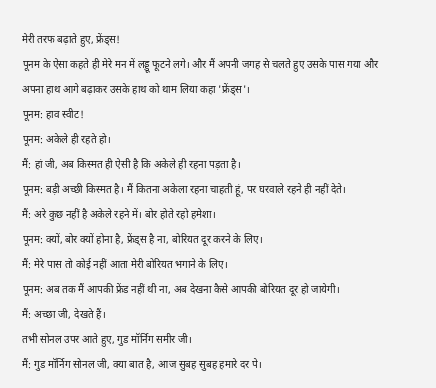मेरी तरफ बढ़ाते हुए, फ्रेंड्स!
पूनम के ऐसा कहते ही मेरे मन में लड्डू फूटने लगे। और मैं अपनी जगह से चलते हुए उसके पास गया और अपना हाथ आगे बढ़ाकर उसके हाथ को थाम लिया कहा 'फ्रेंड्स'।
पूनम: हाव स्वीट!
पूनम: अकेले ही रहते हो।
मैं: हां जी, अब किस्मत ही ऐसी है कि अकेले ही रहना पड़ता है।
पूनम: बड़ी अच्छी किस्मत है। मैं कितना अकेला रहना चाहती हूं, पर घरवाले रहने ही नहीं देते।
मैं: अरे कुछ नहीं है अकेले रहने में। बोर होते रहो हमेशा।
पूनम: क्यों, बोर क्यों होना है, फ्रेंड्स है ना, बोरियत दूर करने के लिए।
मैं: मेरे पास तो कोई नहीं आता मेरी बोरियत भगाने के लिए।
पूनम: अब तक मैं आपकी फ्रेंड नहीं थी ना, अब देखना कैसे आपकी बोरियत दूर हो जायेगी।
मैं: अच्छा जी, देखते हैं।
तभी सोनल उपर आते हुए, गुड मॉर्निग समीर जी।
मैं: गुड मॉर्निग सोनल जी, क्या बात है, आज सुबह सुबह हमारे दर पे।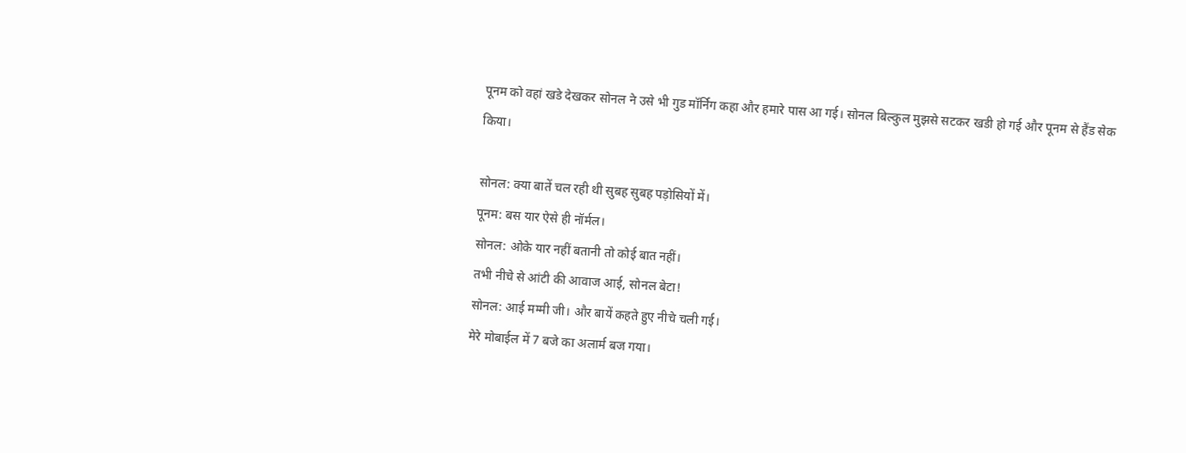पूनम को वहां खडे देखकर सोनल ने उसे भी गुड मॉर्निग कहा और हमारे पास आ गई। सोनल बिल्कुल मुझसे सटकर खडी हो गई और पूनम से हैंड सेक किया।

सोनल: क्या बातें चल रही थी सुबह सुबह पड़ोसियों में।
पूनम: बस यार ऐसे ही नॉर्मल।
सोनल: ओके यार नहीं बतानी तो कोई बात नहीं।
तभी नीचे से आंटी की आवाज आई, सोनल बेटा!
सोनल: आई मम्मी जी। और बायें कहते हुए नीचे चली गई।
मेरे मोबाईल में 7 बजे का अलार्म बज गया।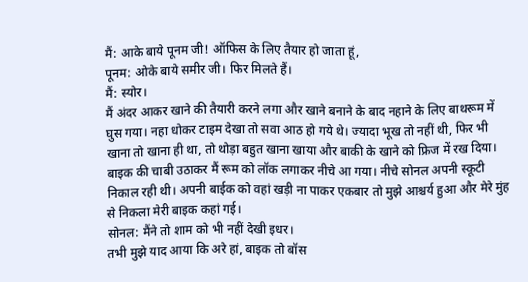मैं: आके बाये पूनम जी! ऑफिस के लिए तैयार हो जाता हूं,
पूनम: ओके बाये समीर जी। फिर मिलते हैं।
मैं: स्योर।
मैं अंदर आकर खाने की तैयारी करने लगा और खाने बनाने के बाद नहाने के लिए बाथरूम में घुस गया। नहा धोकर टाइम देखा तो सवा आठ हो गये थे। ज्यादा भूख तो नहीं थी, फिर भी खाना तो खाना ही था, तो थोड़ा बहुत खाना खाया और बाकी के खाने को फ्रिज में रख दिया।
बाइक की चाबी उठाकर मैं रूम को लॉक लगाकर नीचे आ गया। नीचे सोनल अपनी स्कूटी निकाल रही थी। अपनी बाईक को वहां खड़ी ना पाकर एकबार तो मुझे आश्चर्य हुआ और मेरे मुंह से निकला मेरी बाइक कहां गई।
सोनल: मैंने तो शाम को भी नहीं देखी इधर।
तभी मुझे याद आया कि अरे हां, बाइक तो बॉस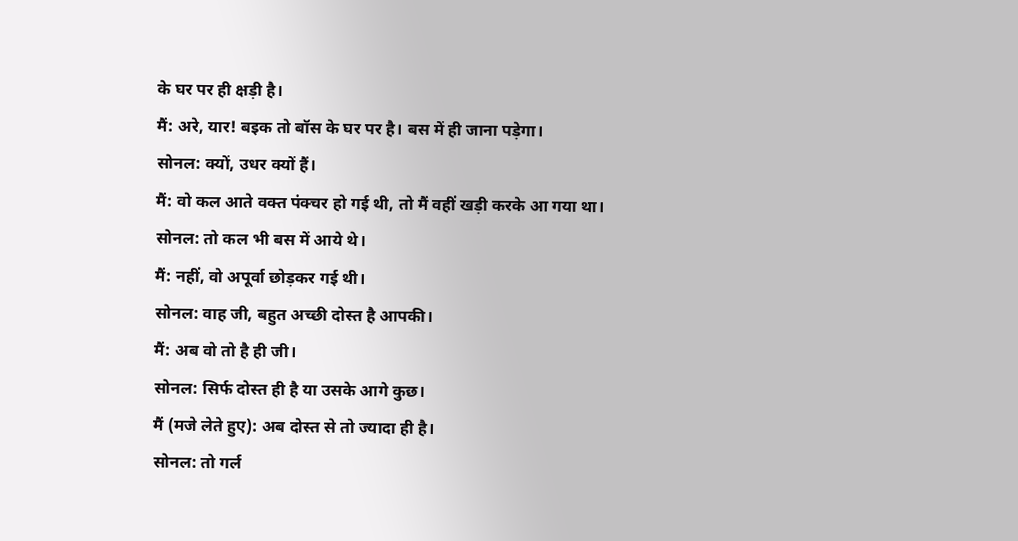के घर पर ही क्षड़ी है।
मैं: अरे, यार! बइक तो बॉस के घर पर है। बस में ही जाना पड़ेगा।
सोनल: क्यों, उधर क्यों हैं।
मैं: वो कल आते वक्त पंक्चर हो गई थी, तो मैं वहीं खड़ी करके आ गया था।
सोनल: तो कल भी बस में आये थे।
मैं: नहीं, वो अपूर्वा छोड़कर गई थी।
सोनल: वाह जी, बहुत अच्छी दोस्त है आपकी।
मैं: अब वो तो है ही जी।
सोनल: सिर्फ दोस्त ही है या उसके आगे कुछ।
मैं (मजे लेते हुए): अब दोस्त से तो ज्यादा ही है।
सोनल: तो गर्ल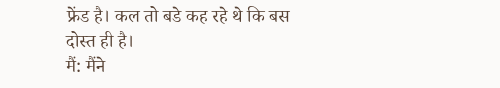फ्रेंड है। कल तो बडे कह रहे थे कि बस दोस्त ही है।
मैं: मैंने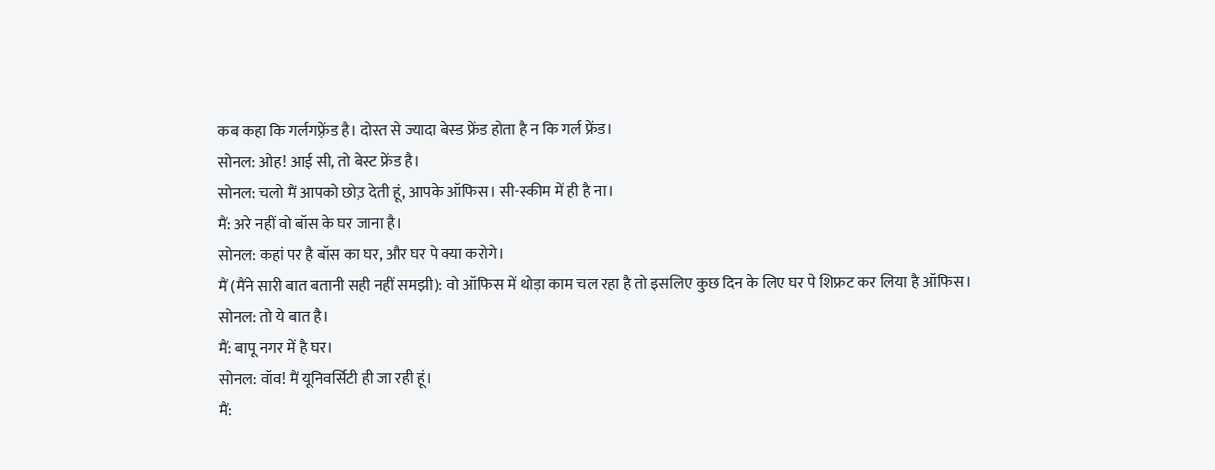कब कहा कि गर्लगफ़्रेंड है। दोस्त से ज्यादा बेस्ड फ्रेंड होता है न कि गर्ल फ्रेंड।
सोनल: ओह! आई सी, तो बेस्ट फ्रेंड है।
सोनल: चलो मैं आपको छोउ़ देती हूं, आपके ऑफिस। सी-स्कीम में ही है ना।
मैं: अरे नहीं वो बॉस के घर जाना है।
सोनल: कहां पर है बॉस का घर, और घर पे क्या करोगे।
मैं (मैंने सारी बात बतानी सही नहीं समझी): वो ऑफिस में थोड़ा काम चल रहा है तो इसलिए कुछ दिन के लिए घर पे शिफ्रट कर लिया है ऑफिस।
सोनल: तो ये बात है।
मैं: बापू नगर में है घर।
सोनल: वॉव! मैं यूनिवर्सिटी ही जा रही हूं।
मैं: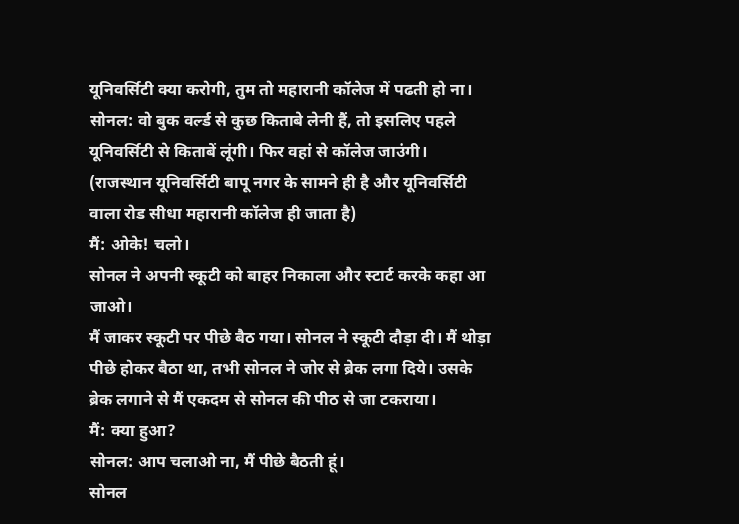यूनिवर्सिटी क्या करोगी, तुम तो महारानी कॉलेज में पढती हो ना।
सोनल: वो बुक वर्ल्ड से कुछ किताबे लेनी हैं, तो इसलिए पहले यूनिवर्सिटी से किताबें लूंगी। फिर वहां से कॉलेज जाउंगी।
(राजस्थान यूनिवर्सिटी बापू नगर के सामने ही है और यूनिवर्सिटी वाला रोड सीधा महारानी कॉलेज ही जाता है)
मैं: ओके! चलो।
सोनल ने अपनी स्कूटी को बाहर निकाला और स्टार्ट करके कहा आ जाओ।
मैं जाकर स्कूटी पर पीछे बैठ गया। सोनल ने स्कूटी दौड़ा दी। मैं थोड़ा पीछे होकर बैठा था, तभी सोनल ने जोर से ब्रेक लगा दिये। उसके ब्रेक लगाने से मैं एकदम से सोनल की पीठ से जा टकराया।
मैं: क्या हुआ?
सोनल: आप चलाओ ना, मैं पीछे बैठती हूं।
सोनल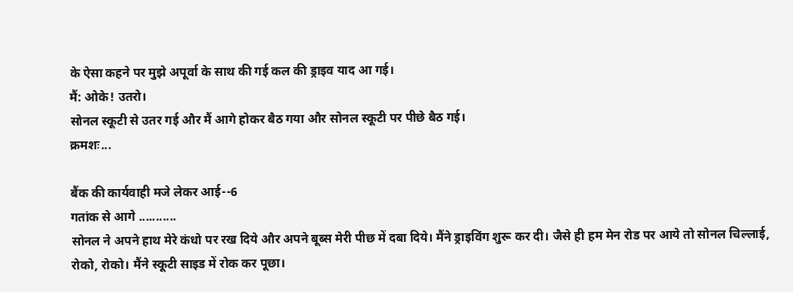के ऐसा कहने पर मुझे अपूर्वा के साथ की गई कल की ड्राइव याद आ गई।
मैं: ओके! उतरो।
सोनल स्कूटी से उतर गई और मैं आगे होकर बैठ गया और सोनल स्कूटी पर पीछे बैठ गई।
क्रमशः...

बैंक की कार्यवाही मजे लेकर आई--6
गतांक से आगे ...........
सोनल ने अपने हाथ मेरे कंधो पर रख दिये और अपने बूब्स मेरी पीछ में दबा दिये। मैंने ड्राइविंग शुरू कर दी। जैसे ही हम मेन रोड पर आये तो सोनल चिल्लाई, रोको, रोको। मैंने स्कूटी साइड में रोक कर पूछा।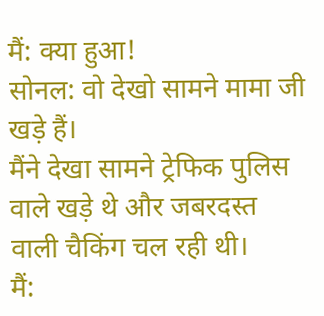मैं: क्या हुआ!
सोनल: वो देखो सामने मामा जी खड़े हैं।
मैंने देखा सामने ट्रेफिक पुलिस वाले खड़े थे और जबरदस्त वाली चैकिंग चल रही थी।
मैं: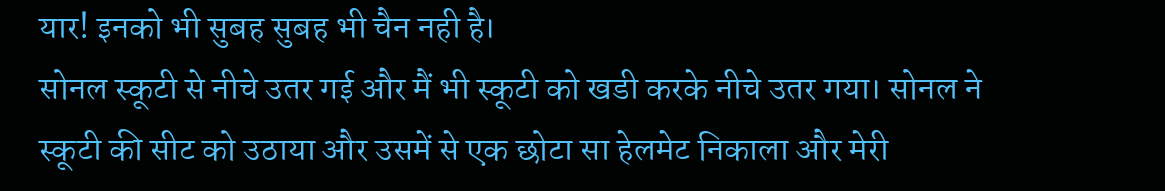यार! इनको भी सुबह सुबह भी चैन नही है।
सोनल स्कूटी से नीचे उतर गई और मैं भी स्कूटी को खडी करके नीचे उतर गया। सोनल ने स्कूटी की सीट को उठाया और उसमें से एक छोटा सा हेलमेट निकाला और मेरी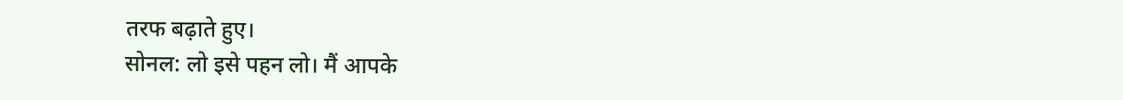तरफ बढ़ाते हुए।
सोनल: लो इसे पहन लो। मैं आपके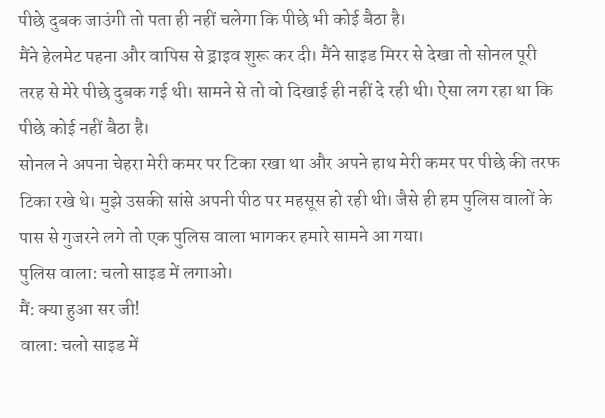पीछे दुबक जाउंगी तो पता ही नहीं चलेगा कि पीछे भी कोई बैठा है।
मैंने हेलमेट पहना और वापिस से ड्राइव शुरू कर दी। मैंने साइड मिरर से देखा तो सोनल पूरी तरह से मेरे पीछे दुबक गई थी। सामने से तो वो दिखाई ही नहीं दे रही थी। ऐसा लग रहा था कि पीछे कोई नहीं बैठा है।
सोनल ने अपना चेहरा मेरी कमर पर टिका रखा था और अपने हाथ मेरी कमर पर पीछे की तरफ टिका रखे थे। मुझे उसकी सांसे अपनी पीठ पर महसूस हो रही थी। जैसे ही हम पुलिस वालों के पास से गुजरने लगे तो एक पुलिस वाला भागकर हमारे सामने आ गया।
पुलिस वाला: चलो साइड में लगाओ।
मैं: क्या हुआ सर जी!
वाला: चलो साइड में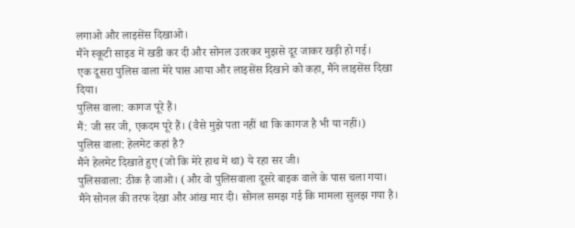लगाओ और लाइसेंस दिखाओ।
मैंने स्कूटी साइड में खडी कर दी और सोनल उतरकर मुझसे दूर जाकर खड़ी हो गई।
एक दूसरा पुलिस वाला मेरे पास आया और लाइसेंस दिखाने को कहा, मैंने लाइसेंस दिखा दिया।
पुलिस वाला: कागज पूरे हैं।
मैं: जी सर जी, एकदम पूरे हैं। (वैसे मुझे पता नहीं था कि कागज है भी या नहीं।)
पुलिस वाला: हेलमेट कहां है?
मैंने हेलमेट दिखाते हुए (जो कि मेरे हाथ में था) ये रहा सर जी।
पुलिसवाला: ठीक है जाओ। (और वो पुलिसवाला दूसरे बाइक वाले के पास चला गया।
मैंने सोनल की तरफ देखा और आंख मार दी। सोनल समझ गई कि मामला सुलझ गया है।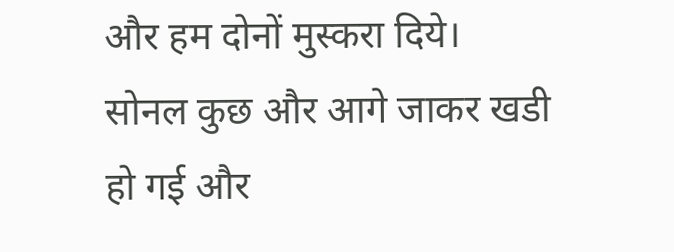और हम दोनों मुस्करा दिये।
सोनल कुछ और आगे जाकर खडी हो गई और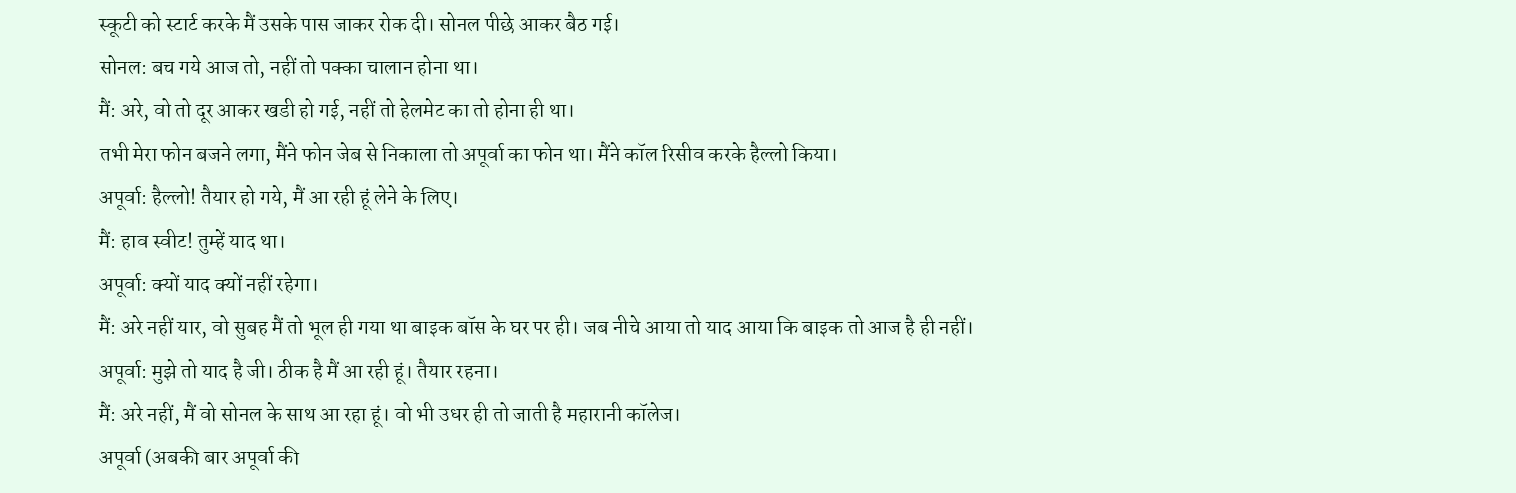स्कूटी को स्टार्ट करके मैं उसके पास जाकर रोक दी। सोनल पीछे आकर बैठ गई।
सोनल: बच गये आज तो, नहीं तो पक्का चालान होना था।
मैं: अरे, वो तो दूर आकर खडी हो गई, नहीं तो हेलमेट का तो होना ही था।
तभी मेरा फोन बजने लगा, मैंने फोन जेब से निकाला तो अपूर्वा का फोन था। मैंने कॉल रिसीव करके हैल्लो किया।
अपूर्वा: हैल्लो! तैयार हो गये, मैं आ रही हूं लेने के लिए।
मैं: हाव स्वीट! तुम्हें याद था।
अपूर्वा: क्यों याद क्यों नहीं रहेगा।
मैं: अरे नहीं यार, वो सुबह मैं तो भूल ही गया था बाइक बॉस के घर पर ही। जब नीचे आया तो याद आया कि बाइक तो आज है ही नहीं।
अपूर्वा: मुझे तो याद है जी। ठीक है मैं आ रही हूं। तैयार रहना।
मैं: अरे नहीं, मैं वो सोनल के साथ आ रहा हूं। वो भी उधर ही तो जाती है महारानी कॉलेज।
अपूर्वा (अबकी बार अपूर्वा की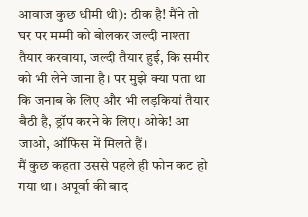आवाज कुछ धीमी थी): ठीक है! मैंने तो घर पर मम्मी को बोलकर जल्दी नाश्ता तैयार करवाया, जल्दी तैयार हुई, कि समीर को भी लेने जाना है। पर मुझे क्या पता था कि जनाब के लिए और भी लड़कियां तैयार बैठी है, ड्रॉप करने के लिए। ओके! आ जाओ, ऑफिस में मिलते हैं।
मैं कुछ कहता उससे पहले ही फोन कट हो गया था। अपूर्वा की बाद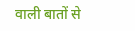वाली बातों से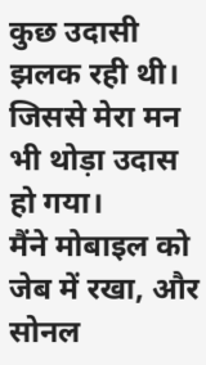कुछ उदासी झलक रही थी। जिससे मेरा मन भी थोड़ा उदास हो गया।
मैंने मोबाइल को जेब में रखा, और सोनल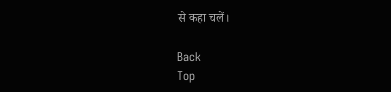से कहा चलें।

Back
Top